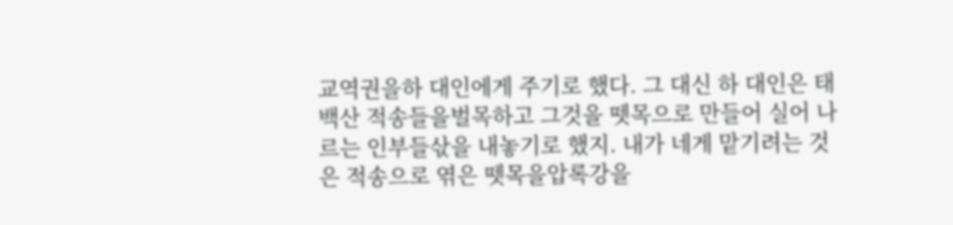교역권을하 대인에게 주기로 했다. 그 대신 하 대인은 태백산 적송들을벌목하고 그것을 뗏목으로 만들어 실어 나르는 인부들삯을 내놓기로 했지. 내가 네게 맡기려는 것은 적송으로 엮은 뗏목을압록강을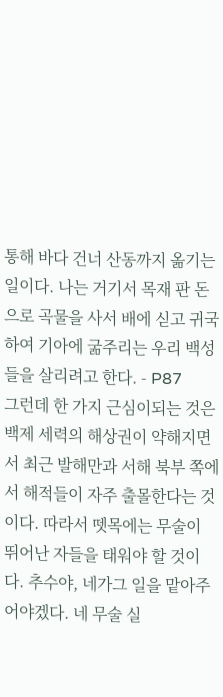통해 바다 건너 산동까지 옮기는 일이다. 나는 거기서 목재 판 돈으로 곡물을 사서 배에 싣고 귀국하여 기아에 굶주리는 우리 백성들을 살리려고 한다. - P87
그런데 한 가지 근심이되는 것은 백제 세력의 해상권이 약해지면서 최근 발해만과 서해 북부 쪽에서 해적들이 자주 출몰한다는 것이다. 따라서 뗏목에는 무술이 뛰어난 자들을 태워야 할 것이다. 추수야, 네가그 일을 맡아주어야겠다. 네 무술 실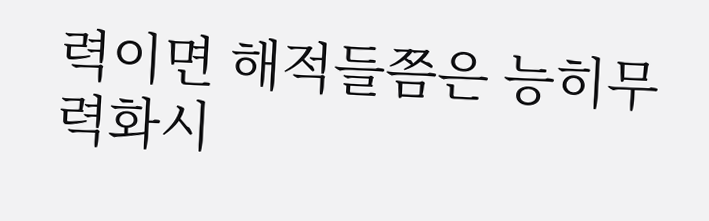력이면 해적들쯤은 능히무력화시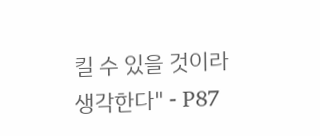킬 수 있을 것이라 생각한다" - P87